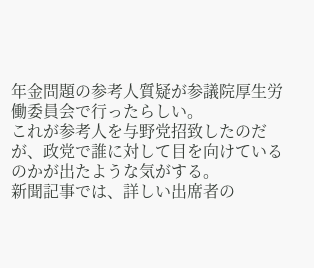年金問題の参考人質疑が参議院厚生労働委員会で行ったらしい。
これが参考人を与野党招致したのだが、政党で誰に対して目を向けているのかが出たような気がする。
新聞記事では、詳しい出席者の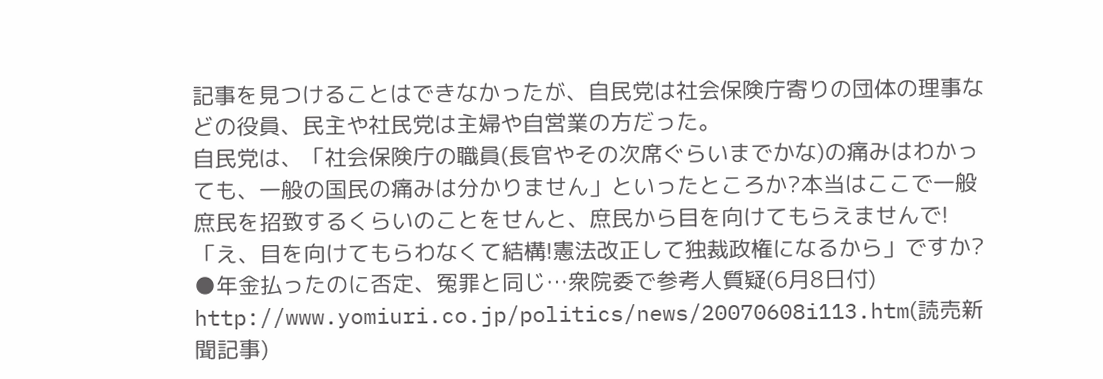記事を見つけることはできなかったが、自民党は社会保険庁寄りの団体の理事などの役員、民主や社民党は主婦や自営業の方だった。
自民党は、「社会保険庁の職員(長官やその次席ぐらいまでかな)の痛みはわかっても、一般の国民の痛みは分かりません」といったところか?本当はここで一般庶民を招致するくらいのことをせんと、庶民から目を向けてもらえませんで!
「え、目を向けてもらわなくて結構!憲法改正して独裁政権になるから」ですか?
●年金払ったのに否定、冤罪と同じ…衆院委で参考人質疑(6月8日付)
http://www.yomiuri.co.jp/politics/news/20070608i113.htm(読売新聞記事)